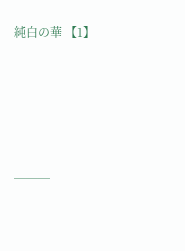純白の華 【1】






───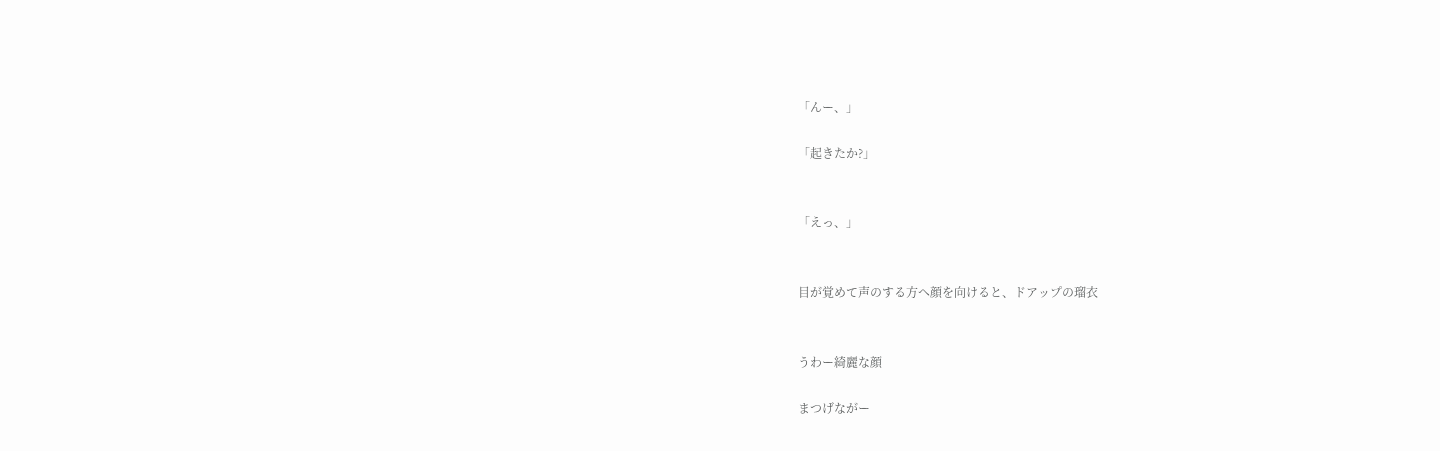「んー、」

「起きたか?」


「えっ、」


目が覚めて声のする方へ顔を向けると、ドアップの瑠衣


うわー綺麗な顔

まつげながー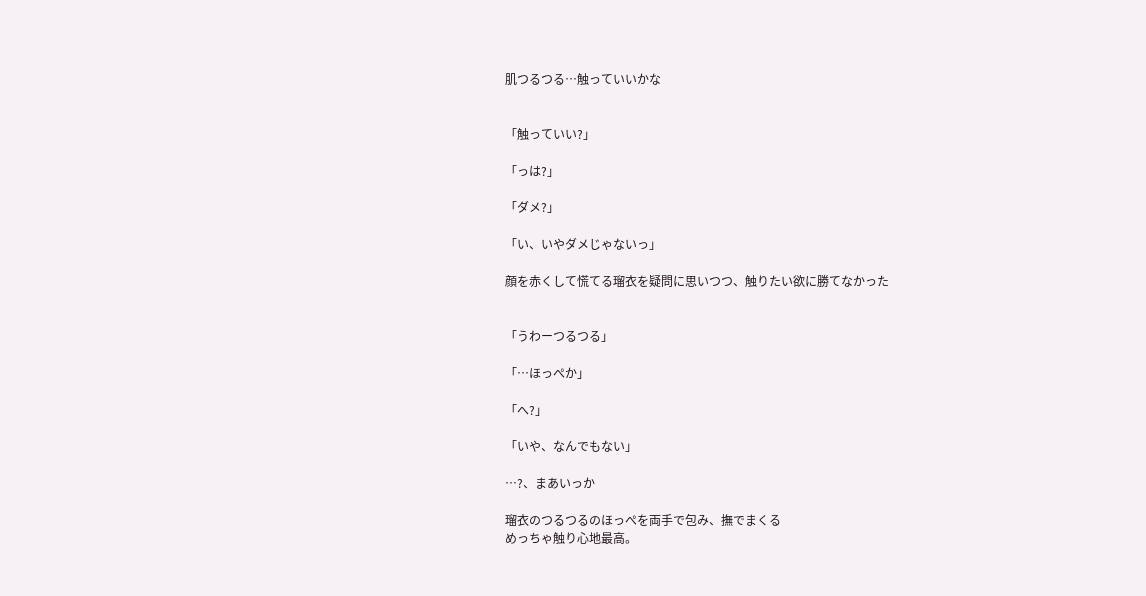肌つるつる…触っていいかな


「触っていい?」

「っは?」

「ダメ?」

「い、いやダメじゃないっ」

顔を赤くして慌てる瑠衣を疑問に思いつつ、触りたい欲に勝てなかった


「うわーつるつる」

「…ほっぺか」

「へ?」

「いや、なんでもない」

…?、まあいっか

瑠衣のつるつるのほっぺを両手で包み、撫でまくる
めっちゃ触り心地最高。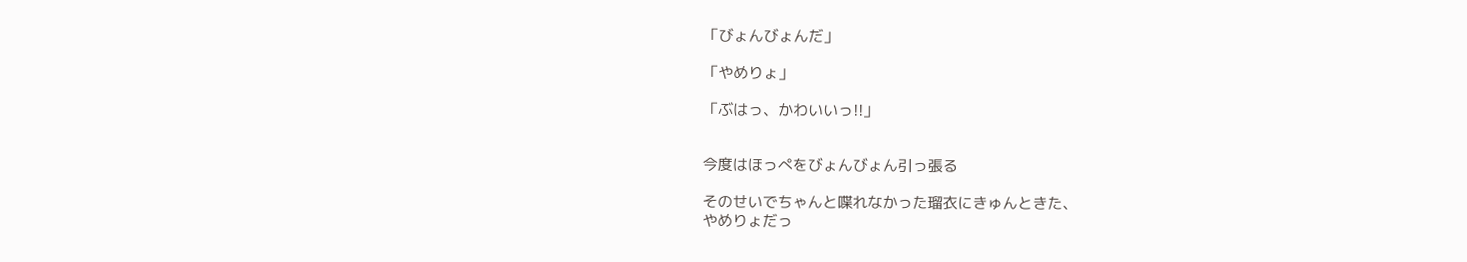「びょんびょんだ」

「やめりょ」

「ぶはっ、かわいいっ!!」


今度はほっぺをびょんびょん引っ張る

そのせいでちゃんと喋れなかった瑠衣にきゅんときた、
やめりょだっ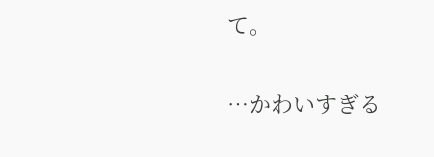て。


…かわいすぎる